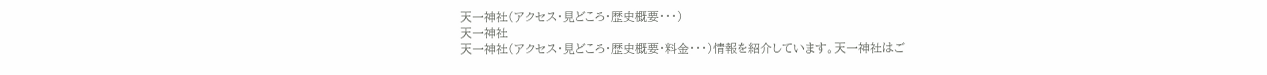天一神社(アクセス・見どころ・歴史概要・・・)
天一神社
天一神社(アクセス・見どころ・歴史概要・料金・・・)情報を紹介しています。天一神社はご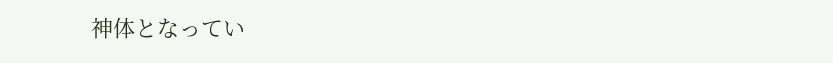神体となってい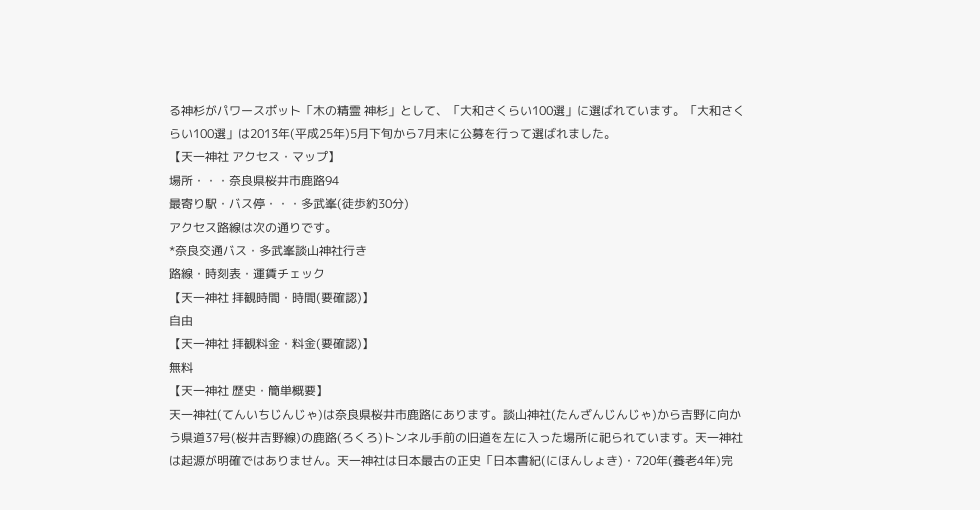る神杉がパワースポット「木の精霊 神杉」として、「大和さくらい100選」に選ばれています。「大和さくらい100選」は2013年(平成25年)5月下旬から7月末に公募を行って選ばれました。
【天一神社 アクセス・マップ】
場所・・・奈良県桜井市鹿路94
最寄り駅・バス停・・・多武峯(徒歩約30分)
アクセス路線は次の通りです。
*奈良交通バス・多武峯談山神社行き
路線・時刻表・運賃チェック
【天一神社 拝観時間・時間(要確認)】
自由
【天一神社 拝観料金・料金(要確認)】
無料
【天一神社 歴史・簡単概要】
天一神社(てんいちじんじゃ)は奈良県桜井市鹿路にあります。談山神社(たんざんじんじゃ)から吉野に向かう県道37号(桜井吉野線)の鹿路(ろくろ)トンネル手前の旧道を左に入った場所に祀られています。天一神社は起源が明確ではありません。天一神社は日本最古の正史「日本書紀(にほんしょき)・720年(養老4年)完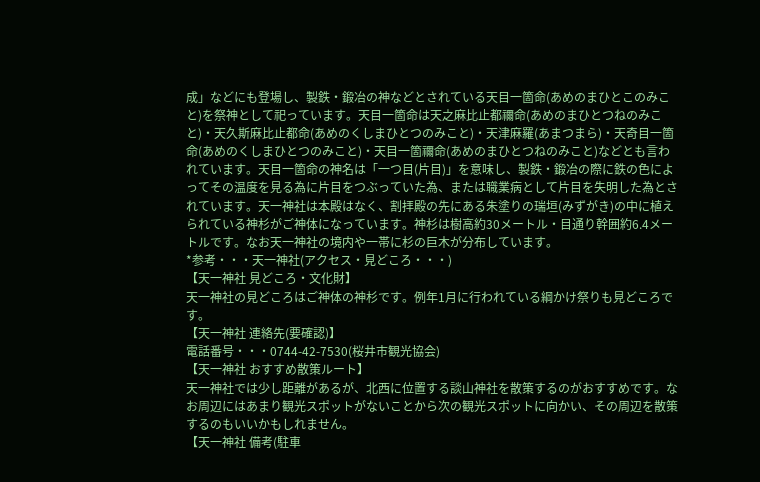成」などにも登場し、製鉄・鍛冶の神などとされている天目一箇命(あめのまひとこのみこと)を祭神として祀っています。天目一箇命は天之麻比止都禰命(あめのまひとつねのみこと)・天久斯麻比止都命(あめのくしまひとつのみこと)・天津麻羅(あまつまら)・天奇目一箇命(あめのくしまひとつのみこと)・天目一箇禰命(あめのまひとつねのみこと)などとも言われています。天目一箇命の神名は「一つ目(片目)」を意味し、製鉄・鍛冶の際に鉄の色によってその温度を見る為に片目をつぶっていた為、または職業病として片目を失明した為とされています。天一神社は本殿はなく、割拝殿の先にある朱塗りの瑞垣(みずがき)の中に植えられている神杉がご神体になっています。神杉は樹高約30メートル・目通り幹囲約6.4メートルです。なお天一神社の境内や一帯に杉の巨木が分布しています。
*参考・・・天一神社(アクセス・見どころ・・・)
【天一神社 見どころ・文化財】
天一神社の見どころはご神体の神杉です。例年1月に行われている綱かけ祭りも見どころです。
【天一神社 連絡先(要確認)】
電話番号・・・0744-42-7530(桜井市観光協会)
【天一神社 おすすめ散策ルート】
天一神社では少し距離があるが、北西に位置する談山神社を散策するのがおすすめです。なお周辺にはあまり観光スポットがないことから次の観光スポットに向かい、その周辺を散策するのもいいかもしれません。
【天一神社 備考(駐車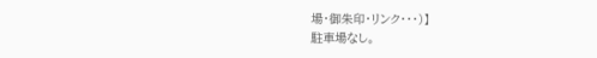場・御朱印・リンク・・・)】
駐車場なし。